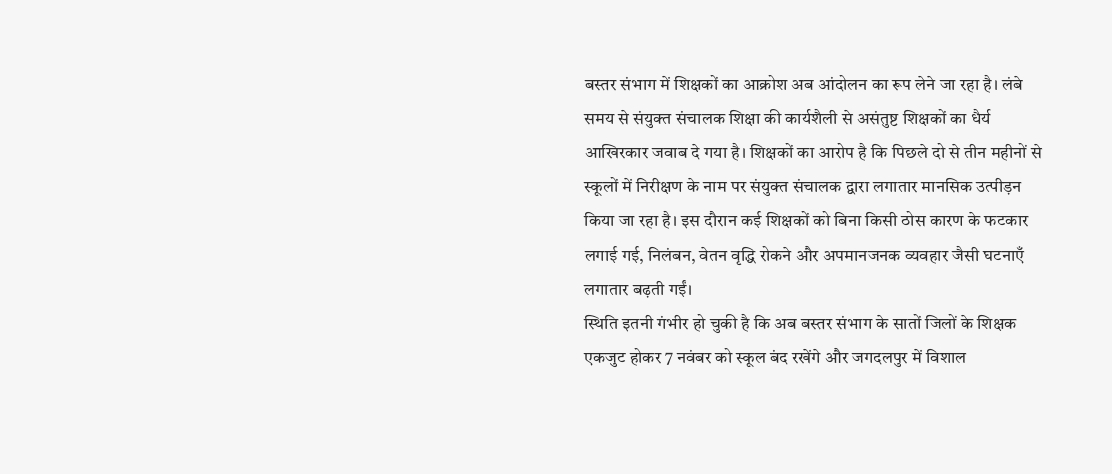बस्तर संभाग में शिक्षकों का आक्रोश अब आंदोलन का रूप लेने जा रहा है। लंबे समय से संयुक्त संचालक शिक्षा की कार्यशैली से असंतुष्ट शिक्षकों का धैर्य आखिरकार जवाब दे गया है। शिक्षकों का आरोप है कि पिछले दो से तीन महीनों से स्कूलों में निरीक्षण के नाम पर संयुक्त संचालक द्वारा लगातार मानसिक उत्पीड़न किया जा रहा है। इस दौरान कई शिक्षकों को बिना किसी ठोस कारण के फटकार लगाई गई, निलंबन, वेतन वृद्धि रोकने और अपमानजनक व्यवहार जैसी घटनाएँ लगातार बढ़ती गईं।
स्थिति इतनी गंभीर हो चुकी है कि अब बस्तर संभाग के सातों जिलों के शिक्षक एकजुट होकर 7 नवंबर को स्कूल बंद रखेंगे और जगदलपुर में विशाल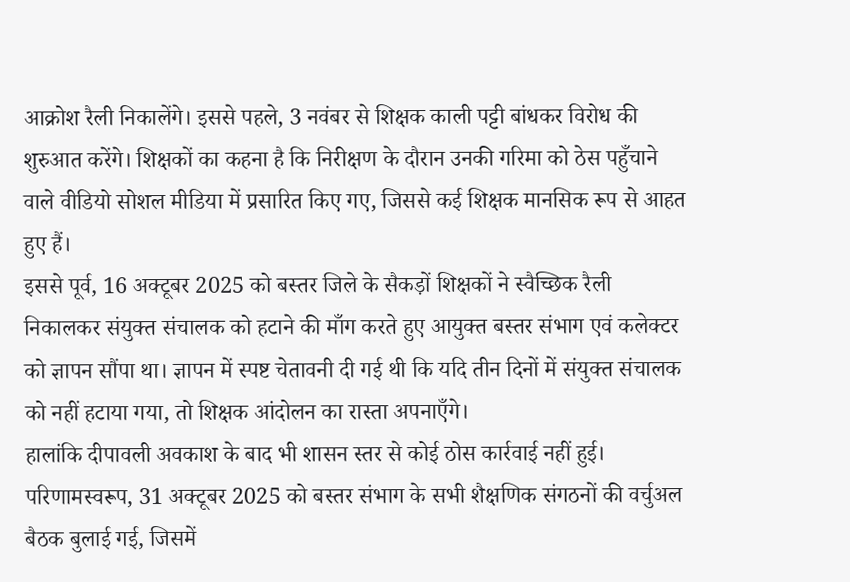आक्रोश रैली निकालेंगे। इससे पहले, 3 नवंबर से शिक्षक काली पट्टी बांधकर विरोध की शुरुआत करेंगे। शिक्षकों का कहना है कि निरीक्षण के दौरान उनकी गरिमा को ठेस पहुँचाने वाले वीडियो सोशल मीडिया में प्रसारित किए गए, जिससे कई शिक्षक मानसिक रूप से आहत हुए हैं।
इससे पूर्व, 16 अक्टूबर 2025 को बस्तर जिले के सैकड़ों शिक्षकों ने स्वैच्छिक रैली निकालकर संयुक्त संचालक को हटाने की माँग करते हुए आयुक्त बस्तर संभाग एवं कलेक्टर को ज्ञापन सौंपा था। ज्ञापन में स्पष्ट चेतावनी दी गई थी कि यदि तीन दिनों में संयुक्त संचालक को नहीं हटाया गया, तो शिक्षक आंदोलन का रास्ता अपनाएँगे।
हालांकि दीपावली अवकाश के बाद भी शासन स्तर से कोई ठोस कार्रवाई नहीं हुई। परिणामस्वरूप, 31 अक्टूबर 2025 को बस्तर संभाग के सभी शैक्षणिक संगठनों की वर्चुअल बैठक बुलाई गई, जिसमें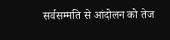सर्वसम्मति से आंदोलन को तेज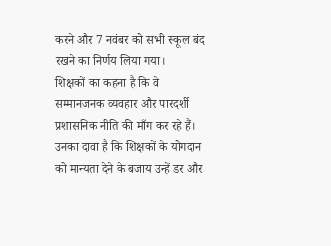करने और 7 नवंबर को सभी स्कूल बंद रखने का निर्णय लिया गया।
शिक्षकों का कहना है कि वे सम्मानजनक व्यवहार और पारदर्शी प्रशासनिक नीति की माँग कर रहे हैं। उनका दावा है कि शिक्षकों के योगदान को मान्यता देने के बजाय उन्हें डर और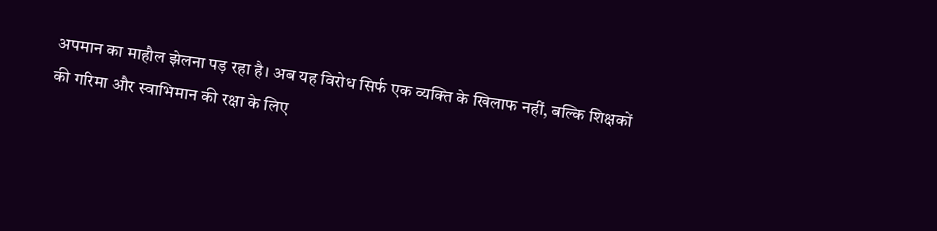अपमान का माहौल झेलना पड़ रहा है। अब यह विरोध सिर्फ एक व्यक्ति के खिलाफ नहीं, बल्कि शिक्षकों की गरिमा और स्वाभिमान की रक्षा के लिए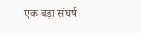एक बड़ा संघर्ष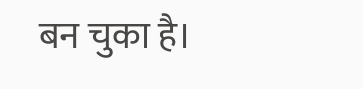बन चुका है।